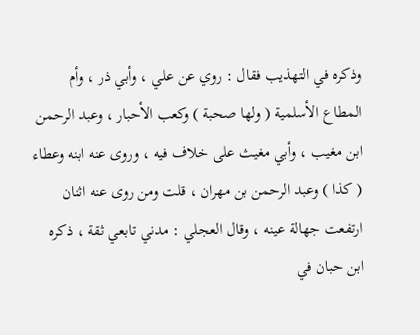وذكره في التهذيب فقال : روي عن علي ، وأبي ذر ، وأم
المطاع الأسلمية ( ولها صحبة ) وكعب الأحبار ، وعبد الرحمن
ابن مغيب ، وأبي مغيث على خلاف فيه ، وروى عنه ابنه وعطاء
( كذا ) وعبد الرحمن بن مهران ، قلت ومن روى عنه اثنان
ارتفعت جهالة عينه ، وقال العجلي : مدني تابعي ثقة ، ذكره
ابن حبان في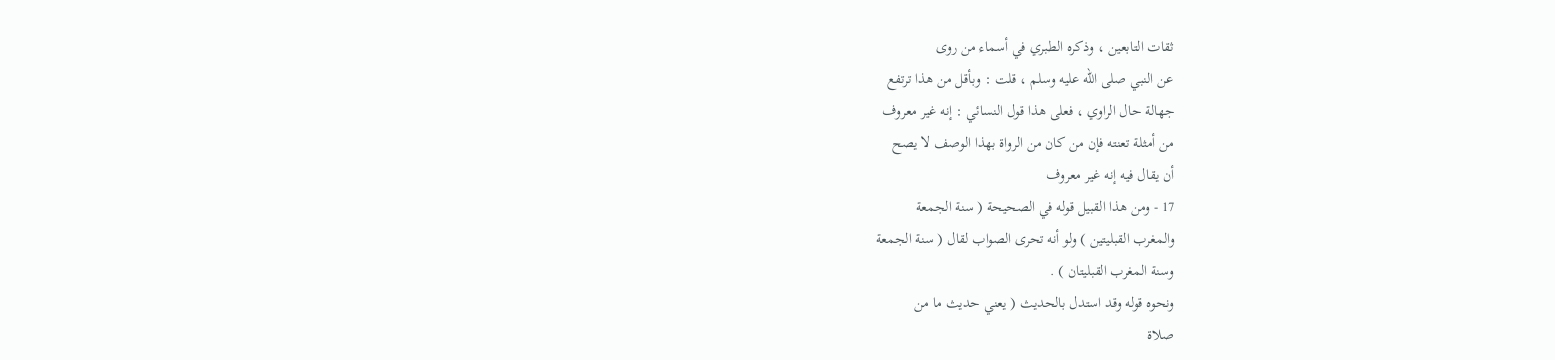ثقات التابعين ، وذكره الطبري في أسماء من روى
عن النبي صلى الله عليه وسلم ، قلت : وبأقل من هذا ترتفع
جهالة حال الراوي ، فعلى هذا قول النسائي : إنه غير معروف
من أمثلة تعنته فإن من كان من الرواة بهذا الوصف لا يصح
أن يقال فيه إنه غير معروف
17 - ومن هذا القبيل قوله في الصحيحة ( سنة الجمعة
والمغرب القبليتين ) ولو أنه تحرى الصواب لقال ( سنة الجمعة
وسنة المغرب القبليتان ) .
ونحوه قوله وقد استدل بالحديث ( يعني حديث ما من
صلاة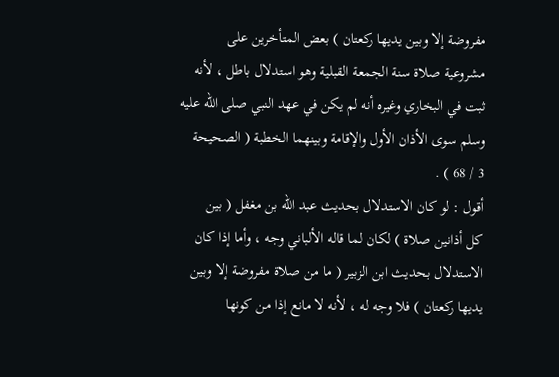مفروضة إلا وبين يديها ركعتان ) بعض المتأخرين على
مشروعية صلاة سنة الجمعة القبلية وهو استدلال باطل ، لأنه
ثبت في البخاري وغيره أنه لم يكن في عهد النبي صلى الله عليه
وسلم سوى الأذان الأول والإقامة وبينهما الخطبة ( الصحيحة
3 / 68 ) .
أقول : لو كان الاستدلال بحديث عبد الله بن مغفل ( بين
كل أذانين صلاة ) لكان لما قاله الألباني وجه ، وأما إذا كان
الاستدلال بحديث ابن الزبير ( ما من صلاة مفروضة إلا وبين
يديها ركعتان ) فلا وجه له ، لأنه لا مانع إذا من كونها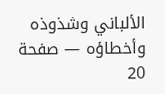الألباني وشذوذه وأخطاؤه — صفحة 20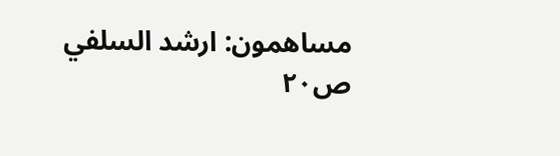مساهمون: ارشد السلفي
ص٢٠